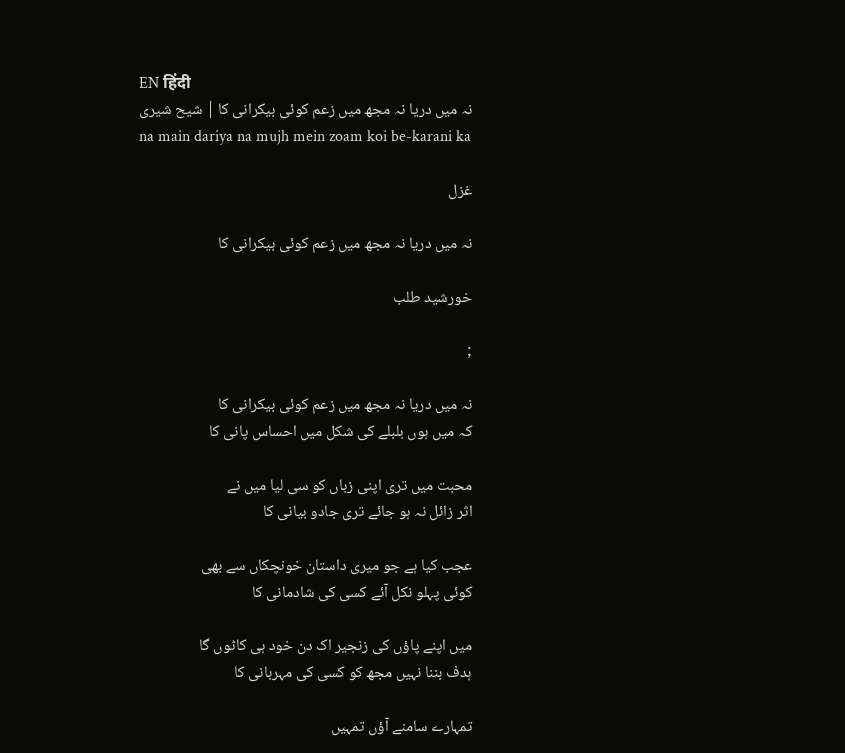EN हिंदी
نہ میں دریا نہ مجھ میں زعم کوئی بیکرانی کا | شیح شیری
na main dariya na mujh mein zoam koi be-karani ka

غزل

نہ میں دریا نہ مجھ میں زعم کوئی بیکرانی کا

خورشید طلب

;

نہ میں دریا نہ مجھ میں زعم کوئی بیکرانی کا
کہ میں ہوں بلبلے کی شکل میں احساس پانی کا

محبت میں تری اپنی زباں کو سی لیا میں نے
اثر زائل نہ ہو جائے تری جادو بیانی کا

عجب کیا ہے جو میری داستان خونچکاں سے بھی
کوئی پہلو نکل آئے کسی کی شادمانی کا

میں اپنے پاؤں کی زنجیر اک دن خود ہی کاٹوں گا
ہدف بننا نہیں مجھ کو کسی کی مہربانی کا

تمہارے سامنے آؤں تمہیں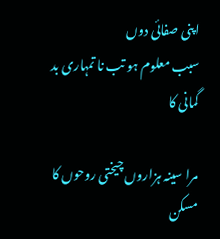اپنی صفائی دوں
سبب معلوم ہو تب نا تمہاری بد گمانی کا

مرا سینہ ہزاروں چیختی روحوں کا مسکن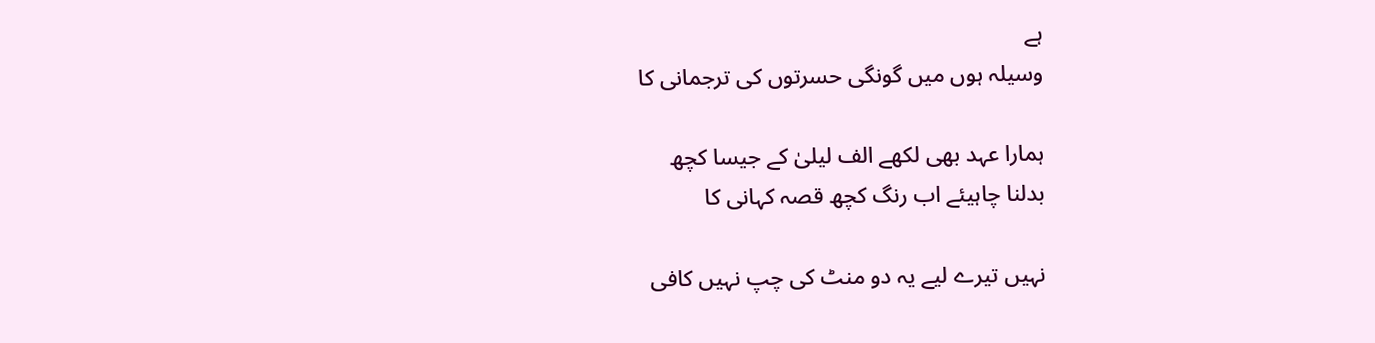ہے
وسیلہ ہوں میں گونگی حسرتوں کی ترجمانی کا

ہمارا عہد بھی لکھے الف لیلیٰ کے جیسا کچھ
بدلنا چاہیئے اب رنگ کچھ قصہ کہانی کا

نہیں تیرے لیے یہ دو منٹ کی چپ نہیں کافی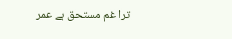ترا غم مستحق ہے عمر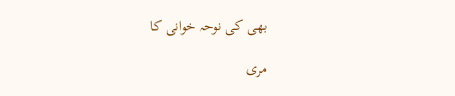بھی کی نوحہ خوانی کا

مری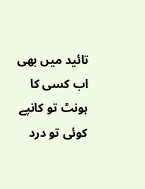تائید میں بھی اب کسی کا ہونٹ تو کانپے
کوئی تو درد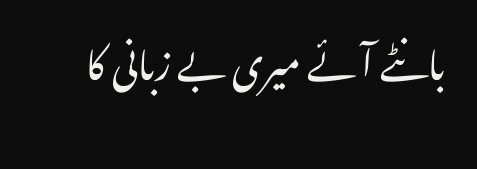بانٹے آئے میری بے زبانی کا